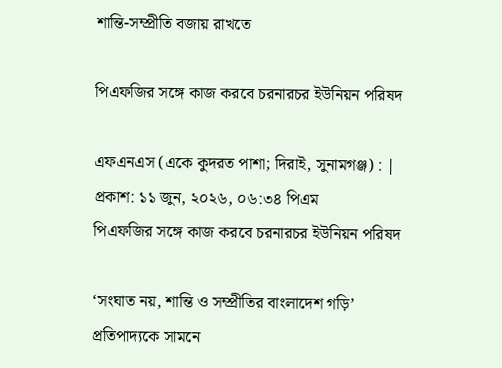শান্তি-সম্প্রীতি বজায় রাখতে

পিএফজির সঙ্গে কাজ করবে চরনারচর ইউনিয়ন পরিষদ

এফএনএস (একে কুদরত পাশা; দিরাই, সুনামগঞ্জ) : | প্রকাশ: ১১ জুন, ২০২৬, ০৬:৩৪ পিএম
পিএফজির সঙ্গে কাজ করবে চরনারচর ইউনিয়ন পরিষদ

‘সংঘাত নয়, শান্তি ও সম্প্রীতির বাংলাদেশ গড়ি’ প্রতিপাদ্যকে সামনে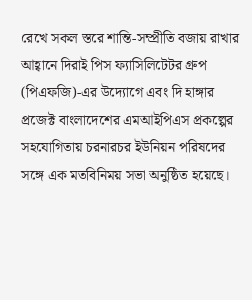রেখে সকল স্তরে শান্তি-সম্প্রীতি বজায় রাখার আহ্বানে দিরাই পিস ফ্যাসিলিটেটর গ্রুপ (পিএফজি)-এর উদ্যোগে এবং দি হাঙ্গার প্রজেক্ট বাংলাদেশের এমআইপিএস প্রকল্পের সহযোগিতায় চরনারচর ইউনিয়ন পরিষদের সঙ্গে এক মতবিনিময় সভা অনুষ্ঠিত হয়েছে।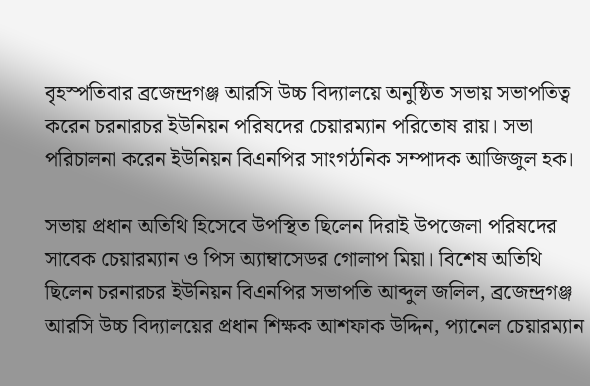বৃহস্পতিবার ব্রজেন্দ্রগঞ্জ আরসি উচ্চ বিদ্যালয়ে অনুষ্ঠিত সভায় সভাপতিত্ব করেন চরনারচর ইউনিয়ন পরিষদের চেয়ারম্যান পরিতোষ রায়। সভা পরিচালনা করেন ইউনিয়ন বিএনপির সাংগঠনিক সম্পাদক আজিজুল হক।

সভায় প্রধান অতিথি হিসেবে উপস্থিত ছিলেন দিরাই উপজেলা পরিষদের সাবেক চেয়ারম্যান ও পিস অ্যাম্বাসেডর গোলাপ মিয়া। বিশেষ অতিথি ছিলেন চরনারচর ইউনিয়ন বিএনপির সভাপতি আব্দুল জলিল, ব্রজেন্দ্রগঞ্জ আরসি উচ্চ বিদ্যালয়ের প্রধান শিক্ষক আশফাক উদ্দিন, প্যানেল চেয়ারম্যান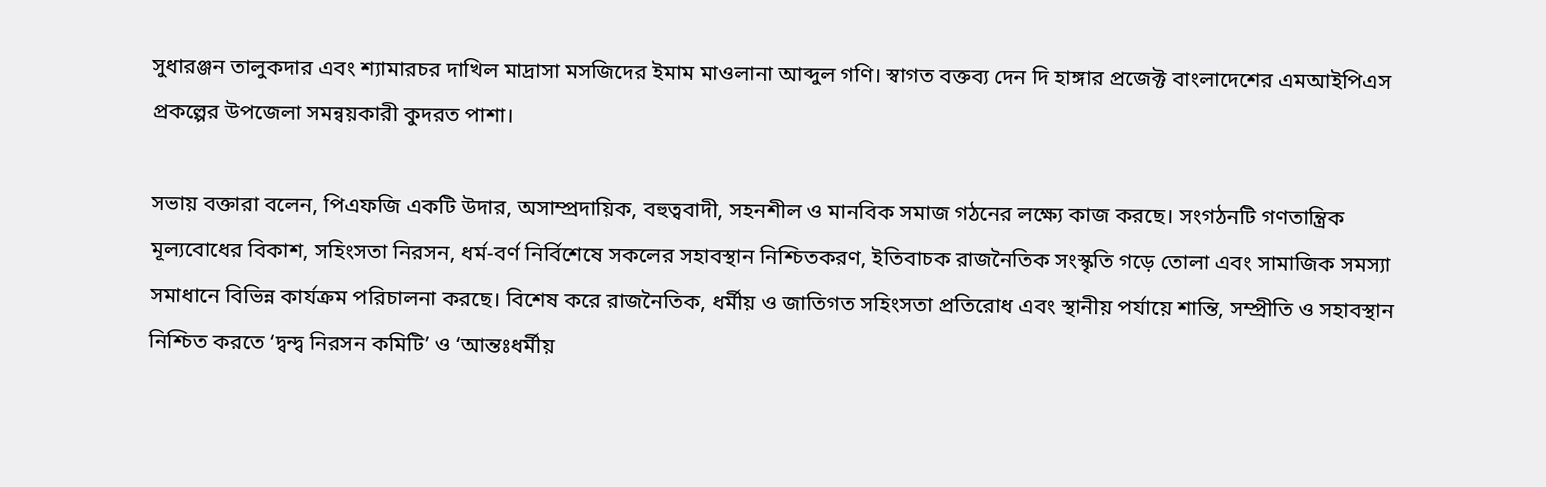সুধারঞ্জন তালুকদার এবং শ্যামারচর দাখিল মাদ্রাসা মসজিদের ইমাম মাওলানা আব্দুল গণি। স্বাগত বক্তব্য দেন দি হাঙ্গার প্রজেক্ট বাংলাদেশের এমআইপিএস প্রকল্পের উপজেলা সমন্বয়কারী কুদরত পাশা।

সভায় বক্তারা বলেন, পিএফজি একটি উদার, অসাম্প্রদায়িক, বহুত্ববাদী, সহনশীল ও মানবিক সমাজ গঠনের লক্ষ্যে কাজ করছে। সংগঠনটি গণতান্ত্রিক মূল্যবোধের বিকাশ, সহিংসতা নিরসন, ধর্ম-বর্ণ নির্বিশেষে সকলের সহাবস্থান নিশ্চিতকরণ, ইতিবাচক রাজনৈতিক সংস্কৃতি গড়ে তোলা এবং সামাজিক সমস্যা সমাধানে বিভিন্ন কার্যক্রম পরিচালনা করছে। বিশেষ করে রাজনৈতিক, ধর্মীয় ও জাতিগত সহিংসতা প্রতিরোধ এবং স্থানীয় পর্যায়ে শান্তি, সম্প্রীতি ও সহাবস্থান নিশ্চিত করতে ‘দ্বন্দ্ব নিরসন কমিটি’ ও ‘আন্তঃধর্মীয়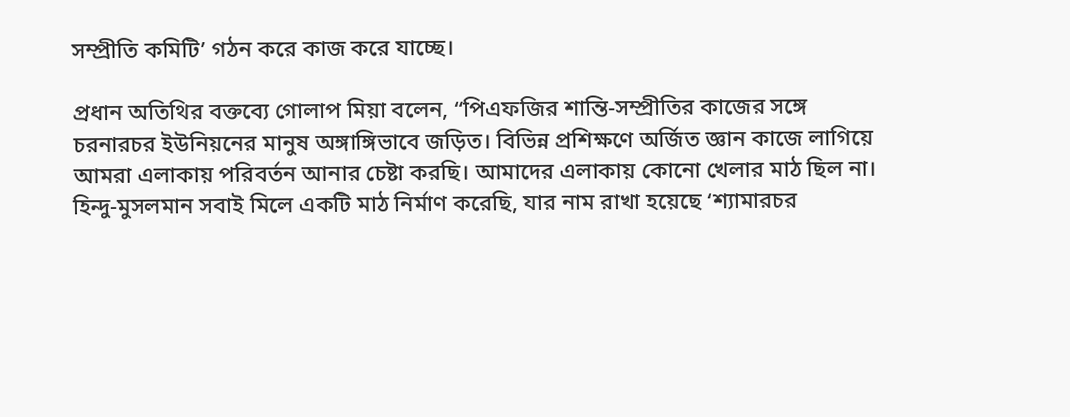সম্প্রীতি কমিটি’ গঠন করে কাজ করে যাচ্ছে।

প্রধান অতিথির বক্তব্যে গোলাপ মিয়া বলেন, “পিএফজির শান্তি-সম্প্রীতির কাজের সঙ্গে চরনারচর ইউনিয়নের মানুষ অঙ্গাঙ্গিভাবে জড়িত। বিভিন্ন প্রশিক্ষণে অর্জিত জ্ঞান কাজে লাগিয়ে আমরা এলাকায় পরিবর্তন আনার চেষ্টা করছি। আমাদের এলাকায় কোনো খেলার মাঠ ছিল না। হিন্দু-মুসলমান সবাই মিলে একটি মাঠ নির্মাণ করেছি, যার নাম রাখা হয়েছে ‘শ্যামারচর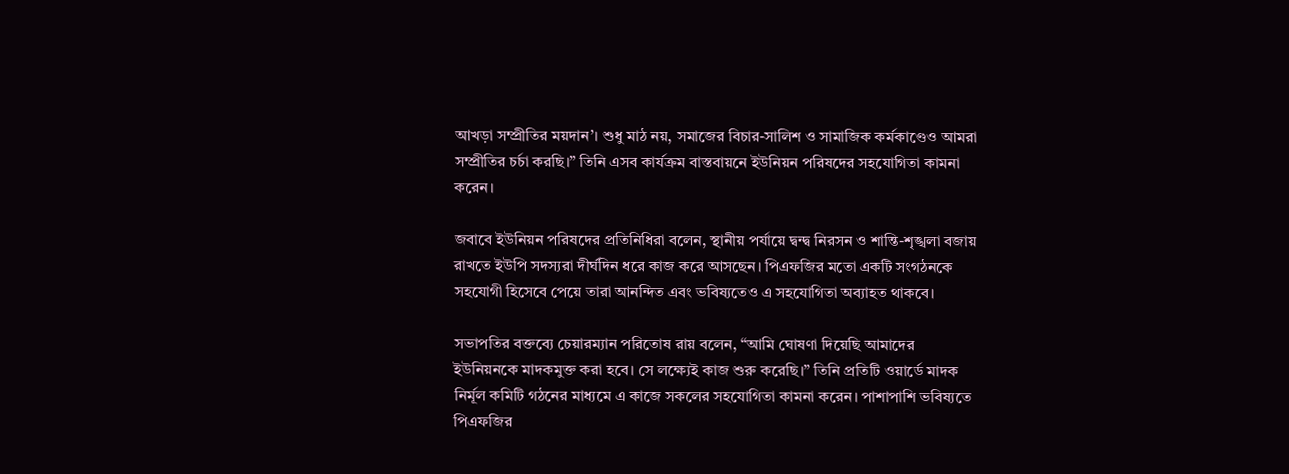আখড়া সম্প্রীতির ময়দান’। শুধু মাঠ নয়, সমাজের বিচার-সালিশ ও সামাজিক কর্মকাণ্ডেও আমরা সম্প্রীতির চর্চা করছি।” তিনি এসব কার্যক্রম বাস্তবায়নে ইউনিয়ন পরিষদের সহযোগিতা কামনা করেন।

জবাবে ইউনিয়ন পরিষদের প্রতিনিধিরা বলেন, স্থানীয় পর্যায়ে দ্বন্দ্ব নিরসন ও শান্তি-শৃঙ্খলা বজায় রাখতে ইউপি সদস্যরা দীর্ঘদিন ধরে কাজ করে আসছেন। পিএফজির মতো একটি সংগঠনকে সহযোগী হিসেবে পেয়ে তারা আনন্দিত এবং ভবিষ্যতেও এ সহযোগিতা অব্যাহত থাকবে।

সভাপতির বক্তব্যে চেয়ারম্যান পরিতোষ রায় বলেন, “আমি ঘোষণা দিয়েছি আমাদের ইউনিয়নকে মাদকমুক্ত করা হবে। সে লক্ষ্যেই কাজ শুরু করেছি।” তিনি প্রতিটি ওয়ার্ডে মাদক নির্মূল কমিটি গঠনের মাধ্যমে এ কাজে সকলের সহযোগিতা কামনা করেন। পাশাপাশি ভবিষ্যতে পিএফজির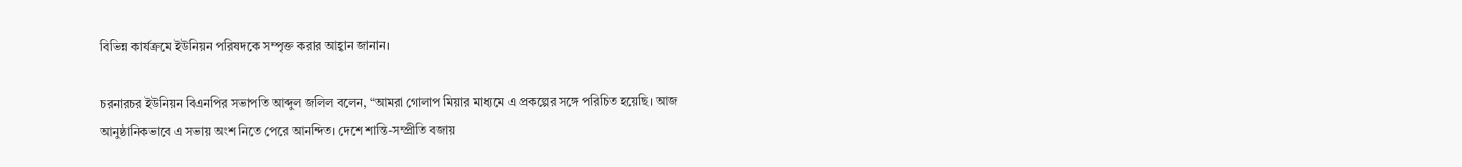বিভিন্ন কার্যক্রমে ইউনিয়ন পরিষদকে সম্পৃক্ত করার আহ্বান জানান।

চরনারচর ইউনিয়ন বিএনপির সভাপতি আব্দুল জলিল বলেন, “আমরা গোলাপ মিয়ার মাধ্যমে এ প্রকল্পের সঙ্গে পরিচিত হয়েছি। আজ আনুষ্ঠানিকভাবে এ সভায় অংশ নিতে পেরে আনন্দিত। দেশে শান্তি-সম্প্রীতি বজায়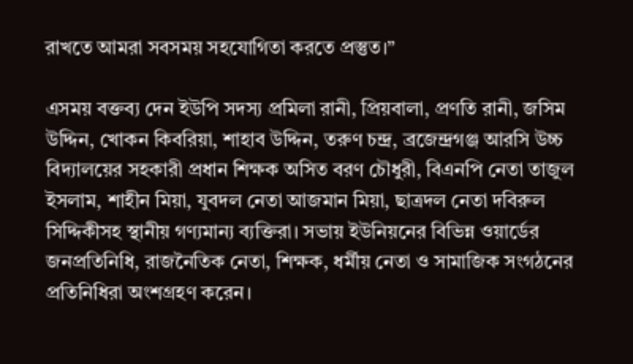রাখতে আমরা সবসময় সহযোগিতা করতে প্রস্তুত।”

এসময় বক্তব্য দেন ইউপি সদস্য প্রমিলা রানী, প্রিয়বালা, প্রণতি রানী, জসিম উদ্দিন, খোকন কিবরিয়া, শাহাব উদ্দিন, তরুণ চন্দ্র, ব্রজেন্দ্রগঞ্জ আরসি উচ্চ বিদ্যালয়ের সহকারী প্রধান শিক্ষক অসিত বরণ চৌধুরী, বিএনপি নেতা তাজুল ইসলাম, শাহীন মিয়া, যুবদল নেতা আজমান মিয়া, ছাত্রদল নেতা দবিরুল সিদ্দিকীসহ স্থানীয় গণ্যমান্য ব্যক্তিরা। সভায় ইউনিয়নের বিভিন্ন ওয়ার্ডের জনপ্রতিনিধি, রাজনৈতিক নেতা, শিক্ষক, ধর্মীয় নেতা ও সামাজিক সংগঠনের প্রতিনিধিরা অংশগ্রহণ করেন।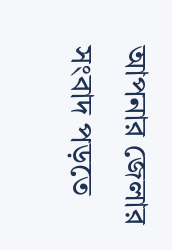আপনার জেলার সংবাদ পড়তে